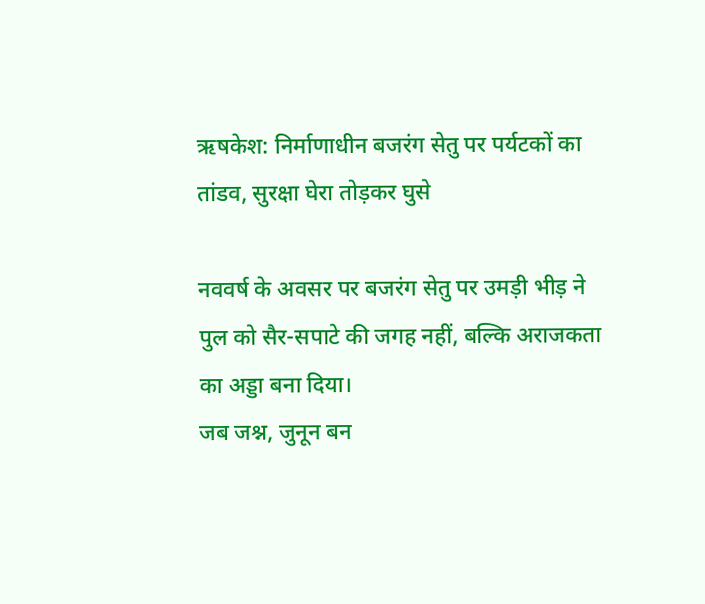ऋषकेश: निर्माणाधीन बजरंग सेतु पर पर्यटकों का तांडव, सुरक्षा घेरा तोड़कर घुसे

नववर्ष के अवसर पर बजरंग सेतु पर उमड़ी भीड़ ने पुल को सैर-सपाटे की जगह नहीं, बल्कि अराजकता का अड्डा बना दिया।
जब जश्न, जुनून बन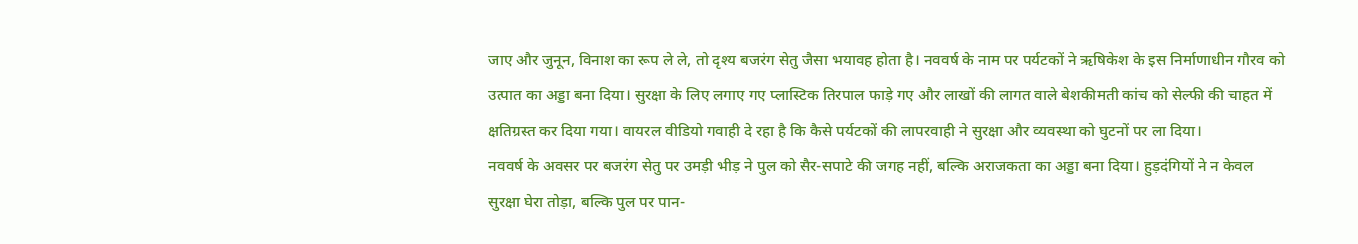जाए और जुनून, विनाश का रूप ले ले, तो दृश्य बजरंग सेतु जैसा भयावह होता है। नववर्ष के नाम पर पर्यटकों ने ऋषिकेश के इस निर्माणाधीन गौरव को उत्पात का अड्डा बना दिया। सुरक्षा के लिए लगाए गए प्लास्टिक तिरपाल फाड़े गए और लाखों की लागत वाले बेशकीमती कांच को सेल्फी की चाहत में क्षतिग्रस्त कर दिया गया। वायरल वीडियो गवाही दे रहा है कि कैसे पर्यटकों की लापरवाही ने सुरक्षा और व्यवस्था को घुटनों पर ला दिया।
नववर्ष के अवसर पर बजरंग सेतु पर उमड़ी भीड़ ने पुल को सैर-सपाटे की जगह नहीं, बल्कि अराजकता का अड्डा बना दिया। हुड़दंगियों ने न केवल सुरक्षा घेरा तोड़ा, बल्कि पुल पर पान-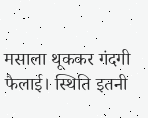मसाला थूककर गंदगी फैलाई। स्थिति इतनी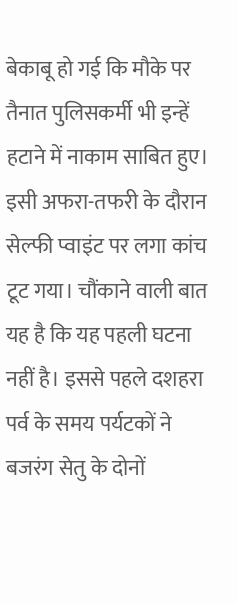बेकाबू हो गई कि मौके पर तैनात पुलिसकर्मी भी इन्हें हटाने में नाकाम साबित हुए।
इसी अफरा-तफरी के दौरान सेल्फी प्वाइंट पर लगा कांच टूट गया। चौंकाने वाली बात यह है कि यह पहली घटना नहीं है। इससे पहले दशहरा पर्व के समय पर्यटकों ने बजरंग सेतु के दोनों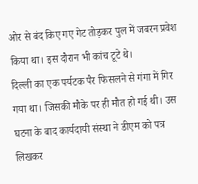ओर से बंद किए गए गेट तोड़कर पुल में जबरन प्रवेश किया था। इस दौरान भी कांच टूटे थे।
दिल्ली का एक पर्यटक पैर फिसलने से गंगा में गिर गया था। जिसकी मौके पर ही मौत हो गई थी। उस घटना के बाद कार्यदायी संस्था ने डीएम को पत्र लिखकर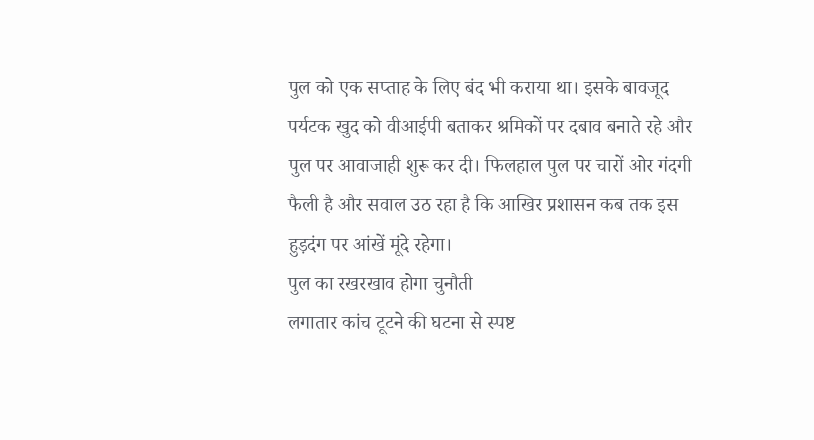पुल को एक सप्ताह के लिए बंद भी कराया था। इसके बावजूद पर्यटक खुद को वीआईपी बताकर श्रमिकों पर दबाव बनाते रहे और पुल पर आवाजाही शुरू कर दी। फिलहाल पुल पर चारों ओर गंदगी फैली है और सवाल उठ रहा है कि आखिर प्रशासन कब तक इस हुड़दंग पर आंखें मूंदे रहेगा।
पुल का रखरखाव होगा चुनौती
लगातार कांच टूटने की घटना से स्पष्ट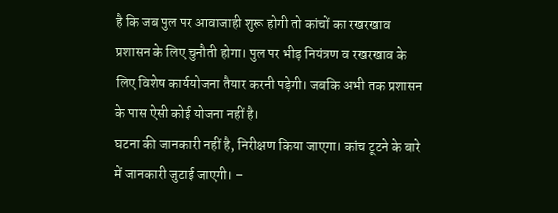है कि जब पुल पर आवाजाही शुरू होगी तो कांचों का रखरखाव प्रशासन के लिए चुनौती होगा। पुल पर भीड़ नियंत्रण व रखरखाव के लिए विशेष कार्ययोजना तैयार करनी पड़ेगी। जबकि अभी तक प्रशासन के पास ऐसी कोई योजना नहीं है।
घटना की जानकारी नहीं है, निरीक्षण किया जाएगा। कांच टूटने के बारे में जानकारी जुटाई जाएगी। –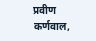प्रवीण कर्णवाल,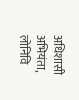अधिशासी अभियंता, लोनिवि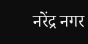नरेंद्र नगर